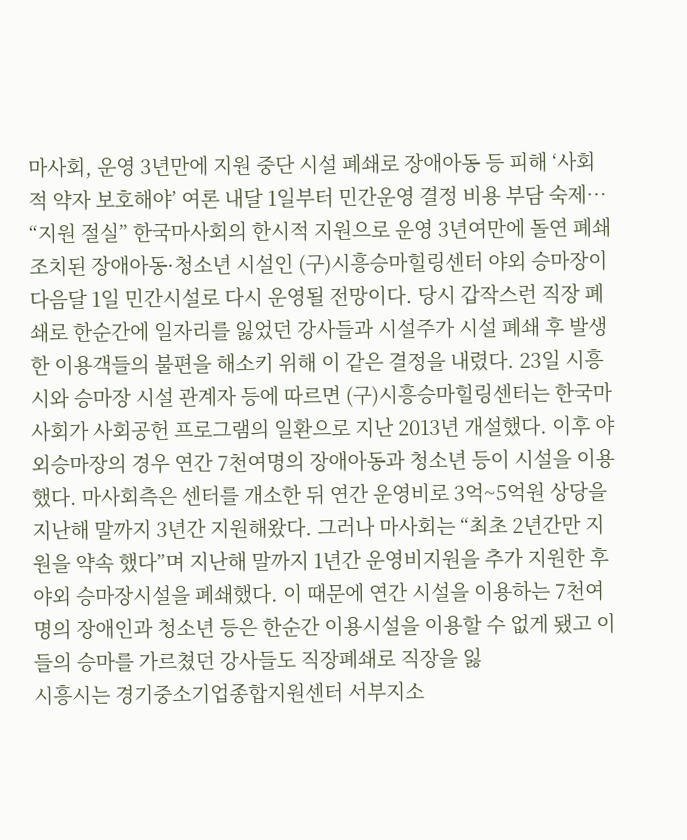마사회, 운영 3년만에 지원 중단 시설 폐쇄로 장애아동 등 피해 ‘사회적 약자 보호해야’ 여론 내달 1일부터 민간운영 결정 비용 부담 숙제… “지원 절실” 한국마사회의 한시적 지원으로 운영 3년여만에 돌연 폐쇄조치된 장애아동·청소년 시설인 (구)시흥승마힐링센터 야외 승마장이 다음달 1일 민간시설로 다시 운영될 전망이다. 당시 갑작스런 직장 폐쇄로 한순간에 일자리를 잃었던 강사들과 시설주가 시설 폐쇄 후 발생한 이용객들의 불편을 해소키 위해 이 같은 결정을 내렸다. 23일 시흥시와 승마장 시설 관계자 등에 따르면 (구)시흥승마힐링센터는 한국마사회가 사회공헌 프로그램의 일환으로 지난 2013년 개설했다. 이후 야외승마장의 경우 연간 7천여명의 장애아동과 청소년 등이 시설을 이용했다. 마사회측은 센터를 개소한 뒤 연간 운영비로 3억~5억원 상당을 지난해 말까지 3년간 지원해왔다. 그러나 마사회는 “최초 2년간만 지원을 약속 했다”며 지난해 말까지 1년간 운영비지원을 추가 지원한 후 야외 승마장시설을 폐쇄했다. 이 때문에 연간 시설을 이용하는 7천여명의 장애인과 청소년 등은 한순간 이용시설을 이용할 수 없게 됐고 이들의 승마를 가르쳤던 강사들도 직장폐쇄로 직장을 잃
시흥시는 경기중소기업종합지원센터 서부지소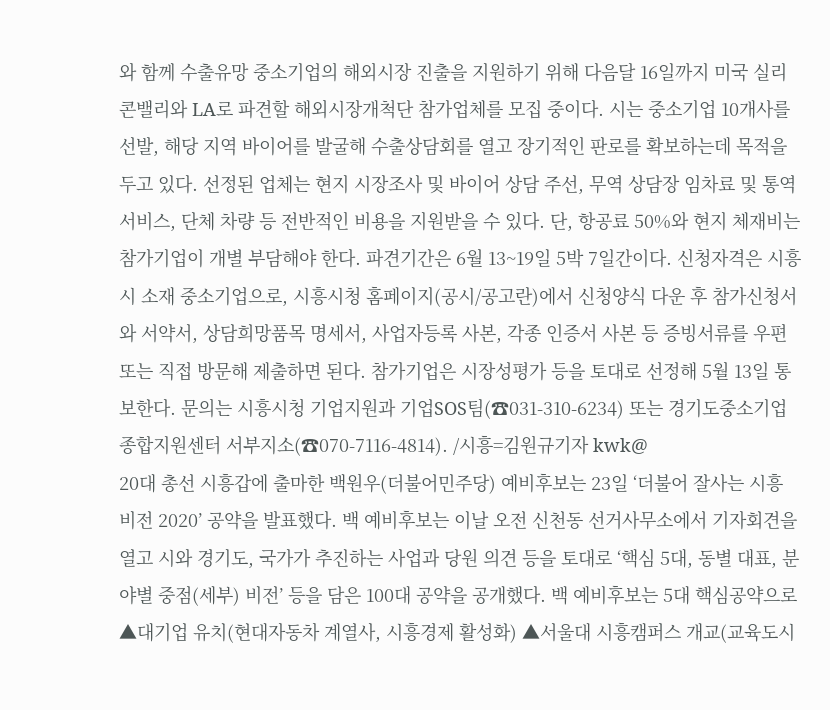와 함께 수출유망 중소기업의 해외시장 진출을 지원하기 위해 다음달 16일까지 미국 실리콘밸리와 LA로 파견할 해외시장개척단 참가업체를 모집 중이다. 시는 중소기업 10개사를 선발, 해당 지역 바이어를 발굴해 수출상담회를 열고 장기적인 판로를 확보하는데 목적을 두고 있다. 선정된 업체는 현지 시장조사 및 바이어 상담 주선, 무역 상담장 임차료 및 통역서비스, 단체 차량 등 전반적인 비용을 지원받을 수 있다. 단, 항공료 50%와 현지 체재비는 참가기업이 개별 부담해야 한다. 파견기간은 6월 13~19일 5박 7일간이다. 신청자격은 시흥시 소재 중소기업으로, 시흥시청 홈페이지(공시/공고란)에서 신청양식 다운 후 참가신청서와 서약서, 상담희망품목 명세서, 사업자등록 사본, 각종 인증서 사본 등 증빙서류를 우편 또는 직접 방문해 제출하면 된다. 참가기업은 시장성평가 등을 토대로 선정해 5월 13일 통보한다. 문의는 시흥시청 기업지원과 기업SOS팀(☎031-310-6234) 또는 경기도중소기업종합지원센터 서부지소(☎070-7116-4814). /시흥=김원규기자 kwk@
20대 총선 시흥갑에 출마한 백원우(더불어민주당) 예비후보는 23일 ‘더불어 잘사는 시흥 비전 2020’ 공약을 발표했다. 백 예비후보는 이날 오전 신천동 선거사무소에서 기자회견을 열고 시와 경기도, 국가가 추진하는 사업과 당원 의견 등을 토대로 ‘핵심 5대, 동별 대표, 분야별 중점(세부) 비전’ 등을 담은 100대 공약을 공개했다. 백 예비후보는 5대 핵심공약으로 ▲대기업 유치(현대자동차 계열사, 시흥경제 활성화) ▲서울대 시흥캠퍼스 개교(교육도시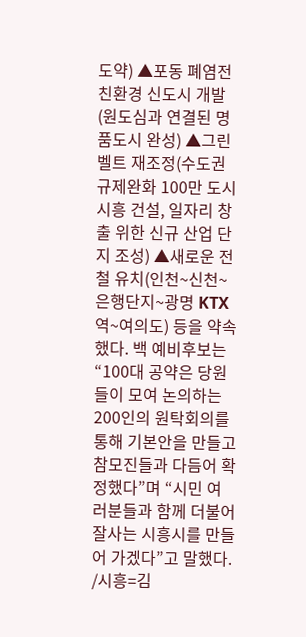도약) ▲포동 폐염전 친환경 신도시 개발(원도심과 연결된 명품도시 완성) ▲그린벨트 재조정(수도권 규제완화 100만 도시 시흥 건설, 일자리 창출 위한 신규 산업 단지 조성) ▲새로운 전철 유치(인천~신천~은행단지~광명 KTX역~여의도) 등을 약속했다. 백 예비후보는 “100대 공약은 당원들이 모여 논의하는 200인의 원탁회의를 통해 기본안을 만들고 참모진들과 다듬어 확정했다”며 “시민 여러분들과 함께 더불어 잘사는 시흥시를 만들어 가겠다”고 말했다. /시흥=김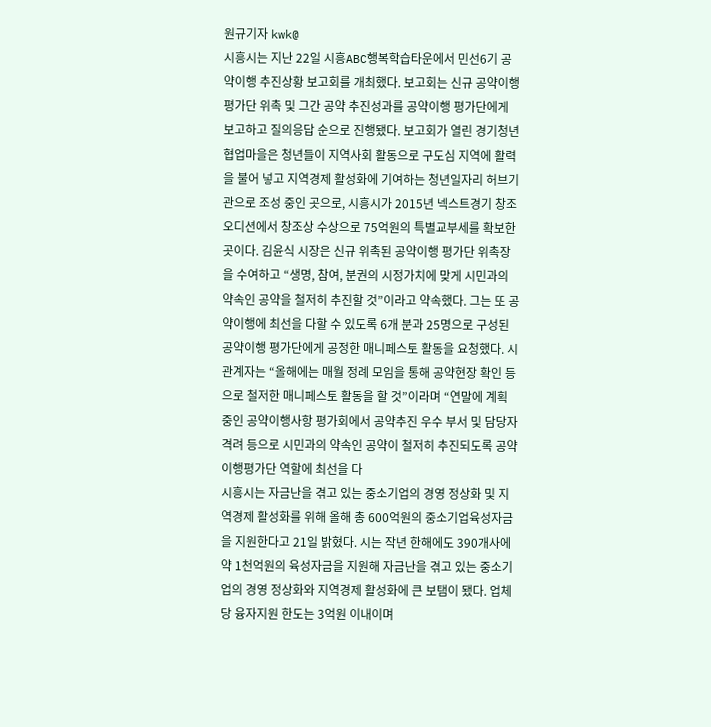원규기자 kwk@
시흥시는 지난 22일 시흥ABC행복학습타운에서 민선6기 공약이행 추진상황 보고회를 개최했다. 보고회는 신규 공약이행평가단 위촉 및 그간 공약 추진성과를 공약이행 평가단에게 보고하고 질의응답 순으로 진행됐다. 보고회가 열린 경기청년협업마을은 청년들이 지역사회 활동으로 구도심 지역에 활력을 불어 넣고 지역경제 활성화에 기여하는 청년일자리 허브기관으로 조성 중인 곳으로, 시흥시가 2015년 넥스트경기 창조오디션에서 창조상 수상으로 75억원의 특별교부세를 확보한 곳이다. 김윤식 시장은 신규 위촉된 공약이행 평가단 위촉장을 수여하고 “생명, 참여, 분권의 시정가치에 맞게 시민과의 약속인 공약을 철저히 추진할 것”이라고 약속했다. 그는 또 공약이행에 최선을 다할 수 있도록 6개 분과 25명으로 구성된 공약이행 평가단에게 공정한 매니페스토 활동을 요청했다. 시 관계자는 “올해에는 매월 정례 모임을 통해 공약현장 확인 등으로 철저한 매니페스토 활동을 할 것”이라며 “연말에 계획 중인 공약이행사항 평가회에서 공약추진 우수 부서 및 담당자 격려 등으로 시민과의 약속인 공약이 철저히 추진되도록 공약이행평가단 역할에 최선을 다
시흥시는 자금난을 겪고 있는 중소기업의 경영 정상화 및 지역경제 활성화를 위해 올해 총 600억원의 중소기업육성자금을 지원한다고 21일 밝혔다. 시는 작년 한해에도 390개사에 약 1천억원의 육성자금을 지원해 자금난을 겪고 있는 중소기업의 경영 정상화와 지역경제 활성화에 큰 보탬이 됐다. 업체당 융자지원 한도는 3억원 이내이며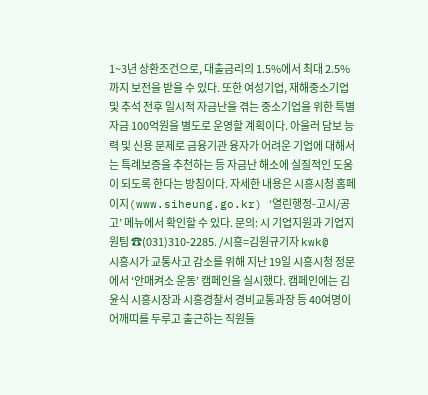1~3년 상환조건으로, 대출금리의 1.5%에서 최대 2.5%까지 보전을 받을 수 있다. 또한 여성기업, 재해중소기업 및 추석 전후 일시적 자금난을 겪는 중소기업을 위한 특별자금 100억원을 별도로 운영할 계획이다. 아울러 담보 능력 및 신용 문제로 금융기관 융자가 어려운 기업에 대해서는 특례보증을 추천하는 등 자금난 해소에 실질적인 도움이 되도록 한다는 방침이다. 자세한 내용은 시흥시청 홈페이지(www.siheung.go.kr) ‘열린행정-고시/공고’ 메뉴에서 확인할 수 있다. 문의: 시 기업지원과 기업지원팀 ☎(031)310-2285. /시흥=김원규기자 kwk@
시흥시가 교통사고 감소를 위해 지난 19일 시흥시청 정문에서 ‘안매켜소 운동’ 캠페인을 실시했다. 캠페인에는 김윤식 시흥시장과 시흥경찰서 경비교통과장 등 40여명이 어깨띠를 두루고 출근하는 직원들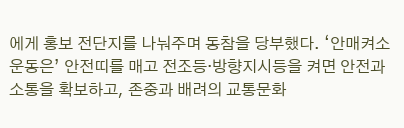에게 홍보 전단지를 나눠주며 동참을 당부했다. ‘안매켜소 운동은’ 안전띠를 매고 전조등·방향지시등을 켜면 안전과 소통을 확보하고, 존중과 배려의 교통문화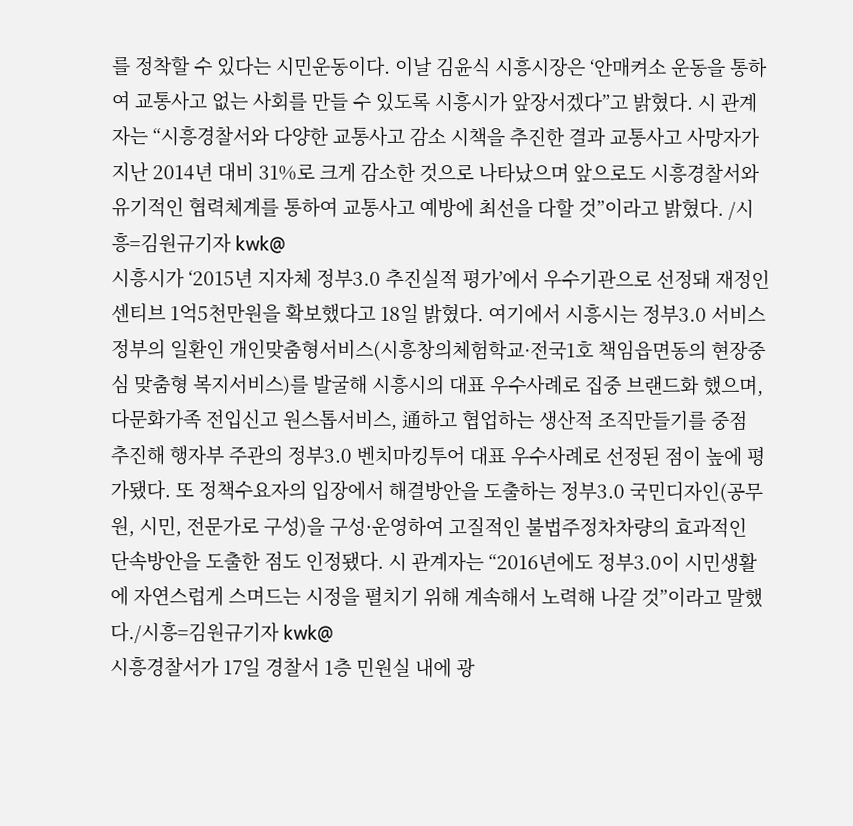를 정착할 수 있다는 시민운동이다. 이날 김윤식 시흥시장은 ‘안매켜소 운동을 통하여 교통사고 없는 사회를 만들 수 있도록 시흥시가 앞장서겠다”고 밝혔다. 시 관계자는 “시흥경찰서와 다양한 교통사고 감소 시책을 추진한 결과 교통사고 사망자가 지난 2014년 대비 31%로 크게 감소한 것으로 나타났으며 앞으로도 시흥경찰서와 유기적인 협력체계를 통하여 교통사고 예방에 최선을 다할 것”이라고 밝혔다. /시흥=김원규기자 kwk@
시흥시가 ‘2015년 지자체 정부3.0 추진실적 평가’에서 우수기관으로 선정돼 재정인센티브 1억5천만원을 확보했다고 18일 밝혔다. 여기에서 시흥시는 정부3.0 서비스 정부의 일환인 개인맞춤형서비스(시흥창의체험학교·전국1호 책임읍면동의 현장중심 맞춤형 복지서비스)를 발굴해 시흥시의 대표 우수사례로 집중 브랜드화 했으며, 다문화가족 전입신고 원스톱서비스, 通하고 협업하는 생산적 조직만들기를 중점 추진해 행자부 주관의 정부3.0 벤치마킹투어 대표 우수사례로 선정된 점이 높에 평가됐다. 또 정책수요자의 입장에서 해결방안을 도출하는 정부3.0 국민디자인(공무원, 시민, 전문가로 구성)을 구성·운영하여 고질적인 불법주정차차량의 효과적인 단속방안을 도출한 점도 인정됐다. 시 관계자는 “2016년에도 정부3.0이 시민생활에 자연스럽게 스며드는 시정을 펼치기 위해 계속해서 노력해 나갈 것”이라고 말했다./시흥=김원규기자 kwk@
시흥경찰서가 17일 경찰서 1층 민원실 내에 광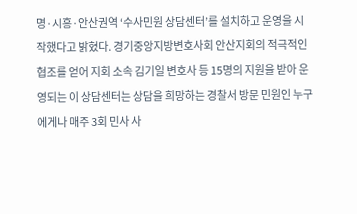명·시흥·안산권역 ‘수사민원 상담센터’를 설치하고 운영을 시작했다고 밝혔다. 경기중앙지방변호사회 안산지회의 적극적인 협조를 얻어 지회 소속 김기일 변호사 등 15명의 지원을 받아 운영되는 이 상담센터는 상담을 희망하는 경찰서 방문 민원인 누구에게나 매주 3회 민사 사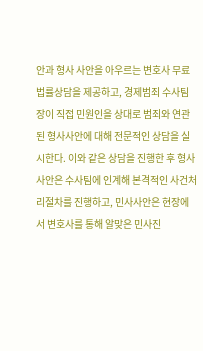안과 형사 사안을 아우르는 변호사 무료법률상담을 제공하고, 경제범죄 수사팀장이 직접 민원인을 상대로 범죄와 연관된 형사사안에 대해 전문적인 상담을 실시한다. 이와 같은 상담을 진행한 후 형사사안은 수사팀에 인계해 본격적인 사건처리절차를 진행하고, 민사사안은 현장에서 변호사를 통해 알맞은 민사진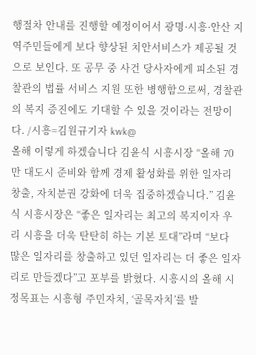행절차 안내를 진행할 예정이어서 광명·시흥·안산 지역주민들에게 보다 향상된 치안서비스가 제공될 것으로 보인다. 또 공무 중 사건 당사자에게 피소된 경찰관의 법률 서비스 지원 또한 병행함으로써, 경찰관의 복지 증진에도 기대할 수 있을 것이라는 전망이다. /시흥=김원규기자 kwk@
올해 이렇게 하겠습니다 김윤식 시흥시장 “올해 70만 대도시 준비와 함께 경제 활성화를 위한 일자리 창출, 자치분권 강화에 더욱 집중하겠습니다.” 김윤식 시흥시장은 “좋은 일자리는 최고의 복지이자 우리 시흥을 더욱 탄탄히 하는 기본 토대”라며 “보다 많은 일자리를 창출하고 있던 일자리는 더 좋은 일자리로 만들겠다”고 포부를 밝혔다. 시흥시의 올해 시정목표는 시흥형 주민자치, ‘골목자치’를 발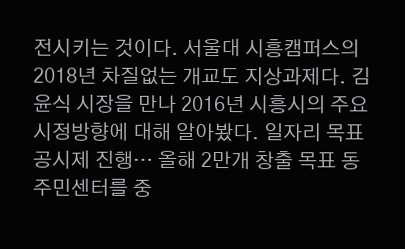전시키는 것이다. 서울대 시흥캠퍼스의 2018년 차질없는 개교도 지상과제다. 김윤식 시장을 만나 2016년 시흥시의 주요 시정방향에 대해 알아봤다. 일자리 목표 공시제 진행… 올해 2만개 창출 목표 동 주민센터를 중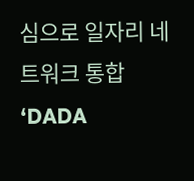심으로 일자리 네트워크 통합 ‘DADA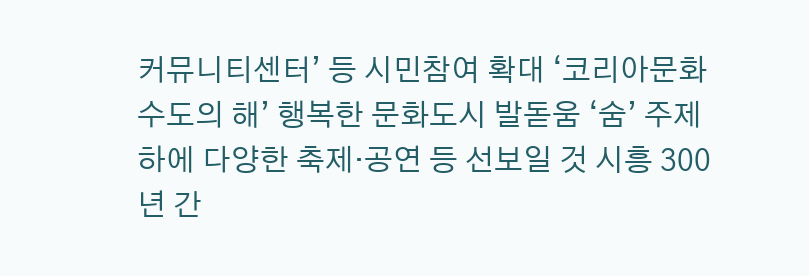커뮤니티센터’ 등 시민참여 확대 ‘코리아문화수도의 해’ 행복한 문화도시 발돋움 ‘숨’ 주제 하에 다양한 축제·공연 등 선보일 것 시흥 300년 간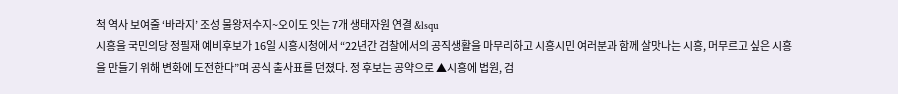척 역사 보여줄 ‘바라지’ 조성 물왕저수지~오이도 잇는 7개 생태자원 연결 &lsqu
시흥을 국민의당 정필재 예비후보가 16일 시흥시청에서 “22년간 검찰에서의 공직생활을 마무리하고 시흥시민 여러분과 함께 살맛나는 시흥, 머무르고 싶은 시흥을 만들기 위해 변화에 도전한다”며 공식 출사표를 던졌다. 정 후보는 공약으로 ▲시흥에 법원, 검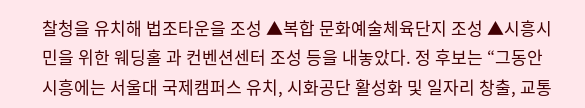찰청을 유치해 법조타운을 조성 ▲복합 문화예술체육단지 조성 ▲시흥시민을 위한 웨딩홀 과 컨벤션센터 조성 등을 내놓았다. 정 후보는 “그동안 시흥에는 서울대 국제캠퍼스 유치, 시화공단 활성화 및 일자리 창출, 교통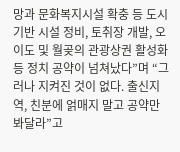망과 문화복지시설 확충 등 도시기반 시설 정비, 토취장 개발, 오이도 및 월곶의 관광상권 활성화 등 정치 공약이 넘쳐났다”며 “그러나 지켜진 것이 없다. 출신지역, 친분에 얽매지 말고 공약만 봐달라”고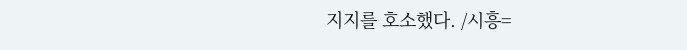지지를 호소했다. /시흥=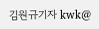김원규기자 kwk@